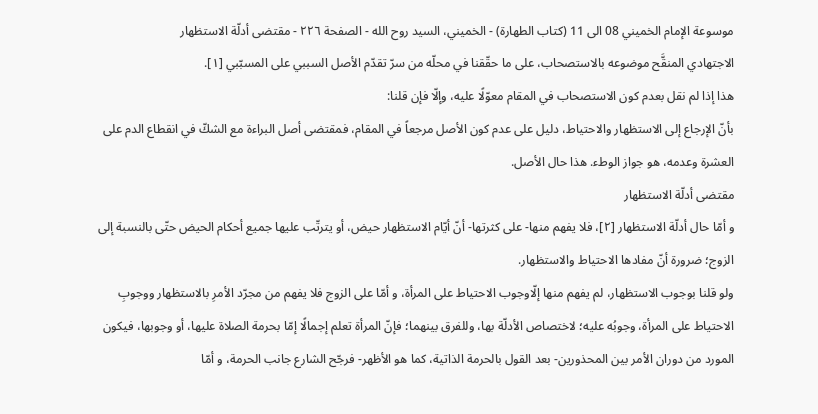موسوعة الإمام الخميني 08 الى 11 (كتاب الطهارة) - الخميني، السيد روح الله - الصفحة ٢٢٦ - مقتضى أدلّة الاستظهار
الاجتهادي المنقَّح موضوعه بالاستصحاب، على ما حقّقنا في محلّه من سرّ تقدّم الأصل السببي على المسبّبي [١].
هذا إذا لم نقل بعدم كون الاستصحاب في المقام معوّلًا عليه، وإلّا فإن قلنا:
بأنّ الإرجاع إلى الاستظهار والاحتياط، دليل على عدم كون الأصل مرجعاً في المقام، فمقتضى أصل البراءة مع الشكّ في انقطاع الدم على العشرة وعدمه، هو جواز الوطء. هذا حال الأصل.
مقتضى أدلّة الاستظهار
و أمّا حال أدلّة الاستظهار [٢]، فلا يفهم منها- على كثرتها- أنّ أيّام الاستظهار حيض، أو يترتّب عليها جميع أحكام الحيض حتّى بالنسبة إلى الزوج؛ ضرورة أنّ مفادها الاحتياط والاستظهار.
ولو قلنا بوجوب الاستظهار، لم يفهم منها إلّاوجوب الاحتياط على المرأة، و أمّا على الزوج فلا يفهم من مجرّد الأمرِ بالاستظهار ووجوبِ الاحتياط على المرأة، وجوبُه عليه؛ لاختصاص الأدلّة بها، وللفرق بينهما؛ فإنّ المرأة تعلم إجمالًا إمّا بحرمة الصلاة عليها، أو وجوبها، فيكون المورد من دوران الأمر بين المحذورين- بعد القول بالحرمة الذاتية، كما هو الأظهر- فرجّح الشارع جانب الحرمة، و أمّا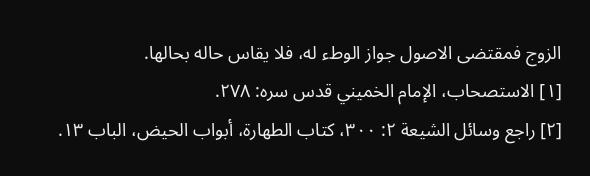الزوج فمقتضى الاصول جواز الوطء له، فلا يقاس حاله بحالها.
[١] الاستصحاب، الإمام الخميني قدس سره: ٢٧٨.
[٢] راجع وسائل الشيعة ٢: ٣٠٠، كتاب الطهارة، أبواب الحيض، الباب ١٣.